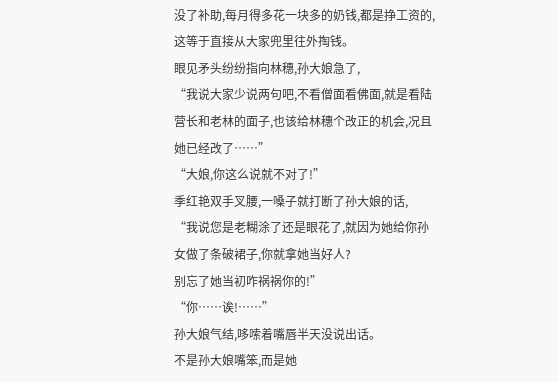没了补助,每月得多花一块多的奶钱,都是挣工资的,这等于直接从大家兜里往外掏钱。
眼见矛头纷纷指向林穗,孙大娘急了,
“我说大家少说两句吧,不看僧面看佛面,就是看陆营长和老林的面子,也该给林穗个改正的机会,况且她已经改了……”
“大娘,你这么说就不对了!”
季红艳双手叉腰,一嗓子就打断了孙大娘的话,
“我说您是老糊涂了还是眼花了,就因为她给你孙女做了条破裙子,你就拿她当好人?
别忘了她当初咋祸祸你的!”
“你……诶!……”
孙大娘气结,哆嗦着嘴唇半天没说出话。
不是孙大娘嘴笨,而是她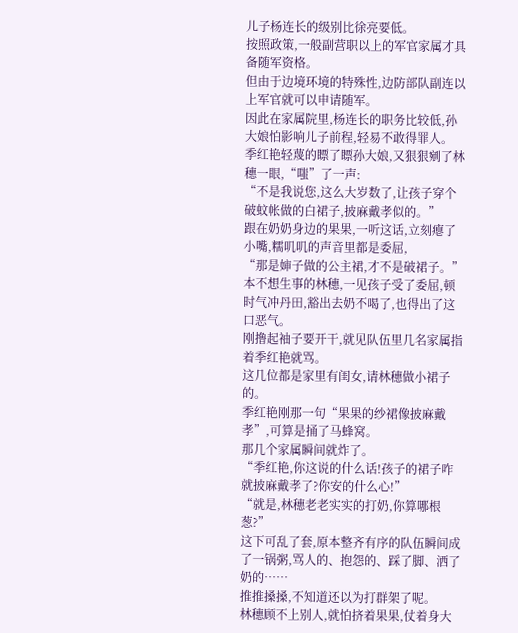儿子杨连长的级别比徐亮要低。
按照政策,一般副营职以上的军官家属才具备随军资格。
但由于边境环境的特殊性,边防部队副连以上军官就可以申请随军。
因此在家属院里,杨连长的职务比较低,孙大娘怕影响儿子前程,轻易不敢得罪人。
季红艳轻蔑的瞟了瞟孙大娘,又狠狠剜了林穗一眼,“嗤”了一声:
“不是我说您,这么大岁数了,让孩子穿个破蚊帐做的白裙子,披麻戴孝似的。”
跟在奶奶身边的果果,一听这话,立刻瘪了小嘴,糯叽叽的声音里都是委屈,
“那是婶子做的公主裙,才不是破裙子。”
本不想生事的林穗,一见孩子受了委屈,顿时气冲丹田,豁出去奶不喝了,也得出了这口恶气。
刚撸起袖子要开干,就见队伍里几名家属指着季红艳就骂。
这几位都是家里有闺女,请林穗做小裙子的。
季红艳刚那一句“果果的纱裙像披麻戴孝”,可算是捅了马蜂窝。
那几个家属瞬间就炸了。
“季红艳,你这说的什么话!孩子的裙子咋就披麻戴孝了?你安的什么心!”
“就是,林穗老老实实的打奶,你算哪根葱?”
这下可乱了套,原本整齐有序的队伍瞬间成了一锅粥,骂人的、抱怨的、踩了脚、洒了奶的……
推推搡搡,不知道还以为打群架了呢。
林穗顾不上别人,就怕挤着果果,仗着身大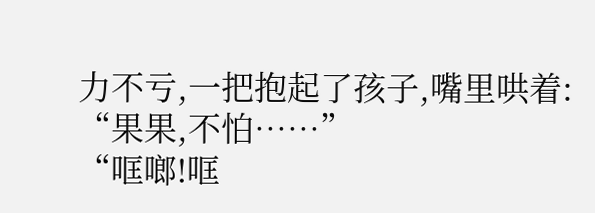力不亏,一把抱起了孩子,嘴里哄着:
“果果,不怕……”
“哐啷!哐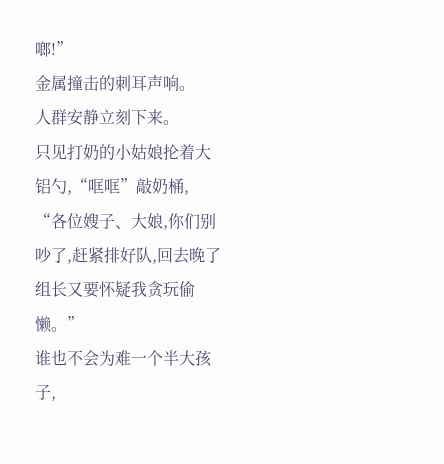啷!”
金属撞击的刺耳声响。
人群安静立刻下来。
只见打奶的小姑娘抡着大铝勺,“哐哐”敲奶桶,
“各位嫂子、大娘,你们别吵了,赶紧排好队,回去晚了组长又要怀疑我贪玩偷懒。”
谁也不会为难一个半大孩子,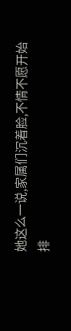她这么一说,家属们沉着脸,不情不愿开始排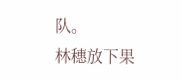队。
林穗放下果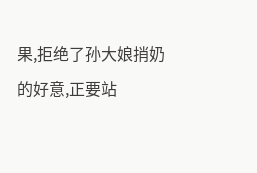果,拒绝了孙大娘捎奶的好意,正要站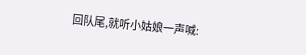回队尾,就听小姑娘一声喊: